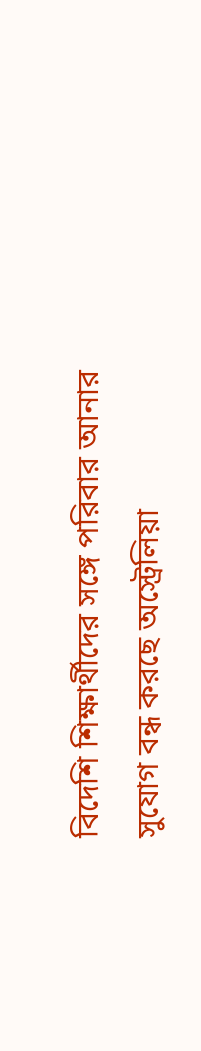বিদেশি শিক্ষার্থীদের সঙ্গে পরিবার আনার সুযোগ বন্ধ করছে অস্ট্রেলিয়া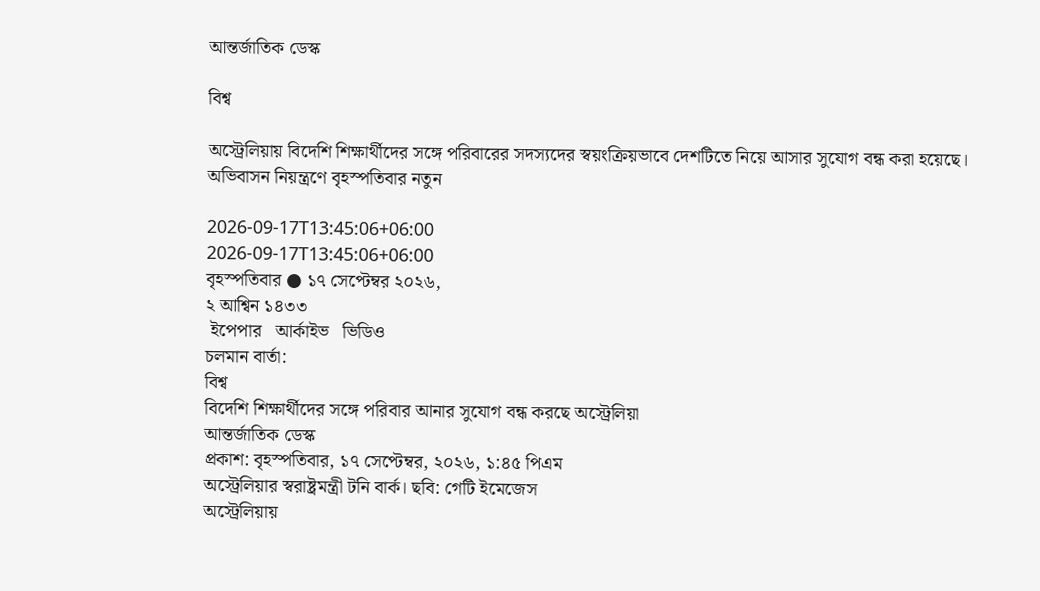আন্তর্জাতিক ডেস্ক

বিশ্ব

অস্ট্রেলিয়ায় বিদেশি শিক্ষার্থীদের সঙ্গে পরিবারের সদস্যদের স্বয়ংক্রিয়ভাবে দেশটিতে নিয়ে আসার সুযোগ বন্ধ করা হয়েছে। অভিবাসন নিয়ন্ত্রণে বৃহস্পতিবার নতুন

2026-09-17T13:45:06+06:00
2026-09-17T13:45:06+06:00
বৃহস্পতিবার ● ১৭ সেপ্টেম্বর ২০২৬,
২ আশ্বিন ১৪৩৩
 ইপেপার   আর্কাইভ   ভিডিও
চলমান বার্তা:
বিশ্ব
বিদেশি শিক্ষার্থীদের সঙ্গে পরিবার আনার সুযোগ বন্ধ করছে অস্ট্রেলিয়া
আন্তর্জাতিক ডেস্ক
প্রকাশ: বৃহস্পতিবার, ১৭ সেপ্টেম্বর, ২০২৬, ১:৪৫ পিএম
অস্ট্রেলিয়ার স্বরাষ্ট্রমন্ত্রী টনি বার্ক। ছবি: গেটি ইমেজেস
অস্ট্রেলিয়ায়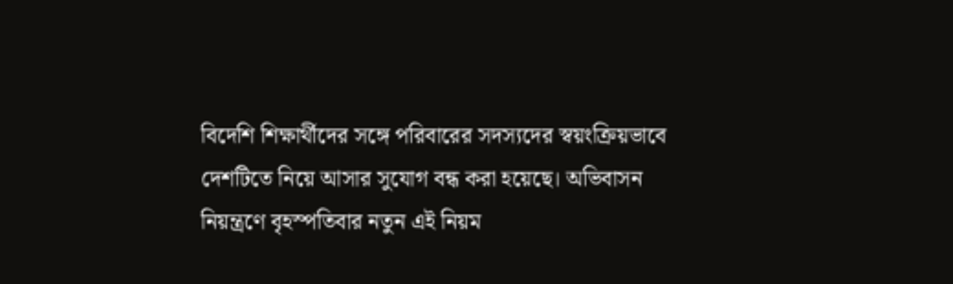বিদেশি শিক্ষার্থীদের সঙ্গে পরিবারের সদস্যদের স্বয়ংক্রিয়ভাবে দেশটিতে নিয়ে আসার সুযোগ বন্ধ করা হয়েছে। অভিবাসন নিয়ন্ত্রণে বৃহস্পতিবার নতুন এই নিয়ম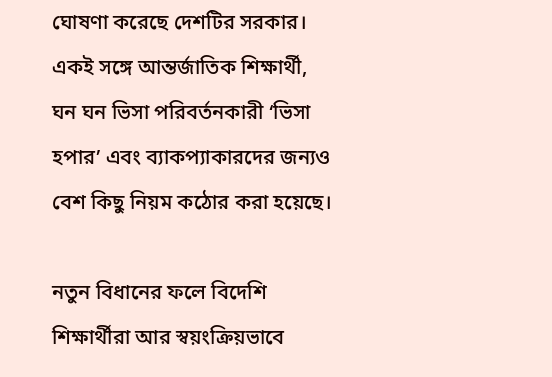ঘোষণা করেছে দেশটির সরকার। একই সঙ্গে আন্তর্জাতিক শিক্ষার্থী, ঘন ঘন ভিসা পরিবর্তনকারী ‘ভিসা হপার’ এবং ব্যাকপ্যাকারদের জন্যও বেশ কিছু নিয়ম কঠোর করা হয়েছে।

নতুন বিধানের ফলে বিদেশি শিক্ষার্থীরা আর স্বয়ংক্রিয়ভাবে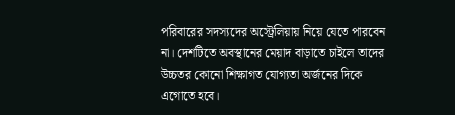পরিবারের সদস্যদের অস্ট্রেলিয়ায় নিয়ে যেতে পারবেন না। দেশটিতে অবস্থানের মেয়াদ বাড়াতে চাইলে তাদের উচ্চতর কোনো শিক্ষাগত যোগ্যতা অর্জনের দিকে এগোতে হবে।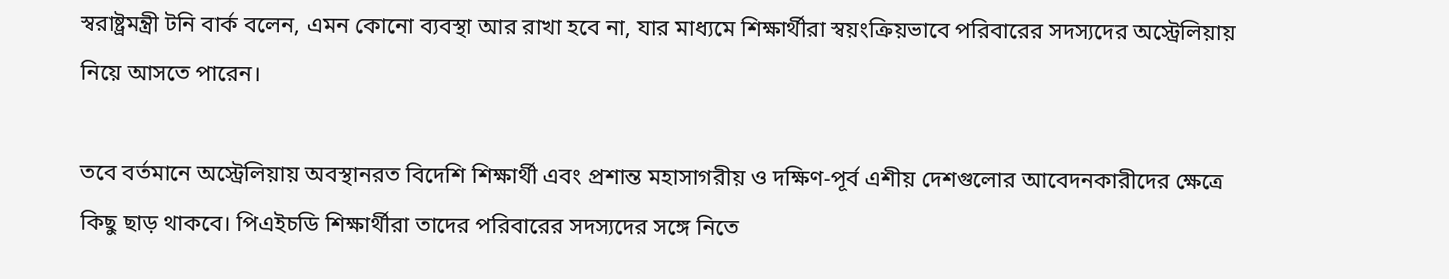স্বরাষ্ট্রমন্ত্রী টনি বার্ক বলেন, এমন কোনো ব্যবস্থা আর রাখা হবে না, যার মাধ্যমে শিক্ষার্থীরা স্বয়ংক্রিয়ভাবে পরিবারের সদস্যদের অস্ট্রেলিয়ায় নিয়ে আসতে পারেন।

তবে বর্তমানে অস্ট্রেলিয়ায় অবস্থানরত বিদেশি শিক্ষার্থী এবং প্রশান্ত মহাসাগরীয় ও দক্ষিণ-পূর্ব এশীয় দেশগুলোর আবেদনকারীদের ক্ষেত্রে কিছু ছাড় থাকবে। পিএইচডি শিক্ষার্থীরা তাদের পরিবারের সদস্যদের সঙ্গে নিতে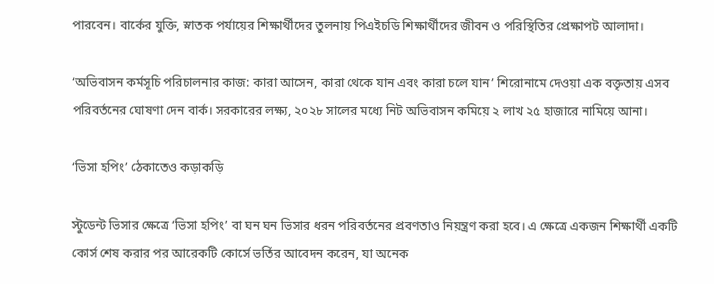পারবেন। বার্কের যুক্তি, স্নাতক পর্যায়ের শিক্ষার্থীদের তুলনায় পিএইচডি শিক্ষার্থীদের জীবন ও পরিস্থিতির প্রেক্ষাপট আলাদা।

‘অভিবাসন কর্মসূচি পরিচালনার কাজ: কারা আসেন, কারা থেকে যান এবং কারা চলে যান’ শিরোনামে দেওয়া এক বক্তৃতায় এসব পরিবর্তনের ঘোষণা দেন বার্ক। সরকারের লক্ষ্য, ২০২৮ সালের মধ্যে নিট অভিবাসন কমিয়ে ২ লাখ ২৫ হাজারে নামিয়ে আনা।

‘ভিসা হপিং’ ঠেকাতেও কড়াকড়ি

স্টুডেন্ট ভিসার ক্ষেত্রে ‘ভিসা হপিং’ বা ঘন ঘন ভিসার ধরন পরিবর্তনের প্রবণতাও নিয়ন্ত্রণ করা হবে। এ ক্ষেত্রে একজন শিক্ষার্থী একটি কোর্স শেষ করার পর আরেকটি কোর্সে ভর্তির আবেদন করেন, যা অনেক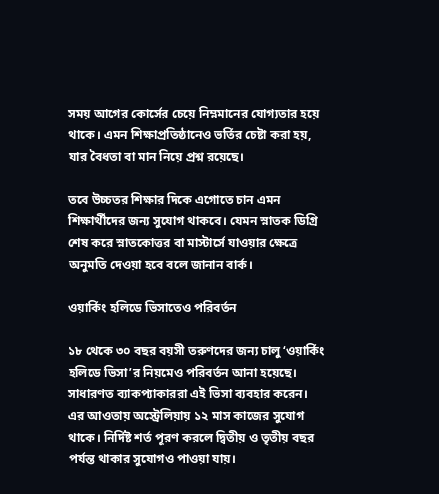সময় আগের কোর্সের চেয়ে নিম্নমানের যোগ্যতার হয়ে থাকে। এমন শিক্ষাপ্রতিষ্ঠানেও ভর্তির চেষ্টা করা হয়, যার বৈধতা বা মান নিয়ে প্রশ্ন রয়েছে।

তবে উচ্চতর শিক্ষার দিকে এগোতে চান এমন শিক্ষার্থীদের জন্য সুযোগ থাকবে। যেমন স্নাতক ডিগ্রি শেষ করে স্নাতকোত্তর বা মাস্টার্সে যাওয়ার ক্ষেত্রে অনুমতি দেওয়া হবে বলে জানান বার্ক।

ওয়ার্কিং হলিডে ভিসাতেও পরিবর্তন

১৮ থেকে ৩০ বছর বয়সী তরুণদের জন্য চালু ‘ওয়ার্কিং হলিডে ভিসা’র নিয়মেও পরিবর্তন আনা হয়েছে। সাধারণত ব্যাকপ্যাকাররা এই ভিসা ব্যবহার করেন। এর আওতায় অস্ট্রেলিয়ায় ১২ মাস কাজের সুযোগ থাকে। নির্দিষ্ট শর্ত পূরণ করলে দ্বিতীয় ও তৃতীয় বছর পর্যন্ত থাকার সুযোগও পাওয়া যায়।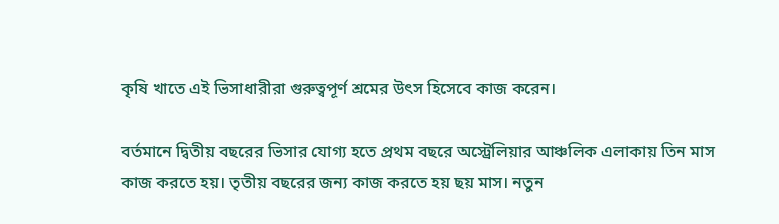কৃষি খাতে এই ভিসাধারীরা গুরুত্বপূর্ণ শ্রমের উৎস হিসেবে কাজ করেন।

বর্তমানে দ্বিতীয় বছরের ভিসার যোগ্য হতে প্রথম বছরে অস্ট্রেলিয়ার আঞ্চলিক এলাকায় তিন মাস কাজ করতে হয়। তৃতীয় বছরের জন্য কাজ করতে হয় ছয় মাস। নতুন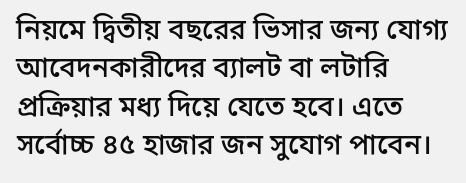নিয়মে দ্বিতীয় বছরের ভিসার জন্য যোগ্য আবেদনকারীদের ব্যালট বা লটারি প্রক্রিয়ার মধ্য দিয়ে যেতে হবে। এতে সর্বোচ্চ ৪৫ হাজার জন সুযোগ পাবেন।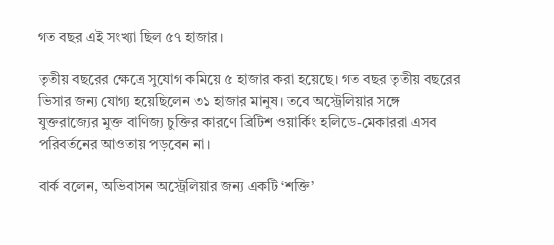গত বছর এই সংখ্যা ছিল ৫৭ হাজার।

তৃতীয় বছরের ক্ষেত্রে সুযোগ কমিয়ে ৫ হাজার করা হয়েছে। গত বছর তৃতীয় বছরের ভিসার জন্য যোগ্য হয়েছিলেন ৩১ হাজার মানুষ। তবে অস্ট্রেলিয়ার সঙ্গে যুক্তরাজ্যের মুক্ত বাণিজ্য চুক্তির কারণে ব্রিটিশ ওয়ার্কিং হলিডে-মেকাররা এসব পরিবর্তনের আওতায় পড়বেন না।

বার্ক বলেন, অভিবাসন অস্ট্রেলিয়ার জন্য একটি ‘শক্তি’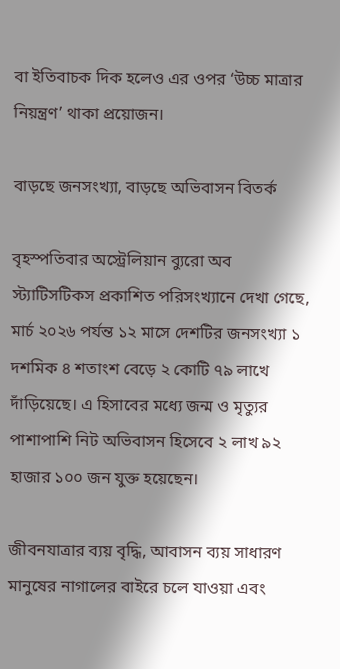বা ইতিবাচক দিক হলেও এর ওপর ‘উচ্চ মাত্রার নিয়ন্ত্রণ’ থাকা প্রয়োজন।

বাড়ছে জনসংখ্যা, বাড়ছে অভিবাসন বিতর্ক

বৃহস্পতিবার অস্ট্রেলিয়ান ব্যুরো অব স্ট্যাটিসটিকস প্রকাশিত পরিসংখ্যানে দেখা গেছে, মার্চ ২০২৬ পর্যন্ত ১২ মাসে দেশটির জনসংখ্যা ১ দশমিক ৪ শতাংশ বেড়ে ২ কোটি ৭৯ লাখে দাঁড়িয়েছে। এ হিসাবের মধ্যে জন্ম ও মৃত্যুর পাশাপাশি নিট অভিবাসন হিসেবে ২ লাখ ৯২ হাজার ১০০ জন যুক্ত হয়েছেন।

জীবনযাত্রার ব্যয় বৃদ্ধি, আবাসন ব্যয় সাধারণ মানুষের নাগালের বাইরে চলে যাওয়া এবং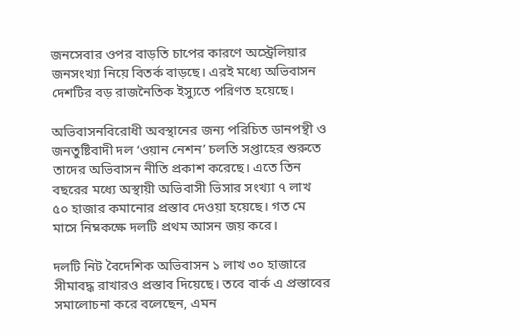জনসেবার ওপর বাড়তি চাপের কারণে অস্ট্রেলিয়ার জনসংখ্যা নিয়ে বিতর্ক বাড়ছে। এরই মধ্যে অভিবাসন দেশটির বড় রাজনৈতিক ইস্যুতে পরিণত হয়েছে।

অভিবাসনবিরোধী অবস্থানের জন্য পরিচিত ডানপন্থী ও জনতুষ্টিবাদী দল ‘ওয়ান নেশন’ চলতি সপ্তাহের শুরুতে তাদের অভিবাসন নীতি প্রকাশ করেছে। এতে তিন বছরের মধ্যে অস্থায়ী অভিবাসী ভিসার সংখ্যা ৭ লাখ ৫০ হাজার কমানোর প্রস্তাব দেওয়া হয়েছে। গত মে মাসে নিম্নকক্ষে দলটি প্রথম আসন জয় করে।

দলটি নিট বৈদেশিক অভিবাসন ১ লাখ ৩০ হাজারে সীমাবদ্ধ রাখারও প্রস্তাব দিয়েছে। তবে বার্ক এ প্রস্তাবের সমালোচনা করে বলেছেন, এমন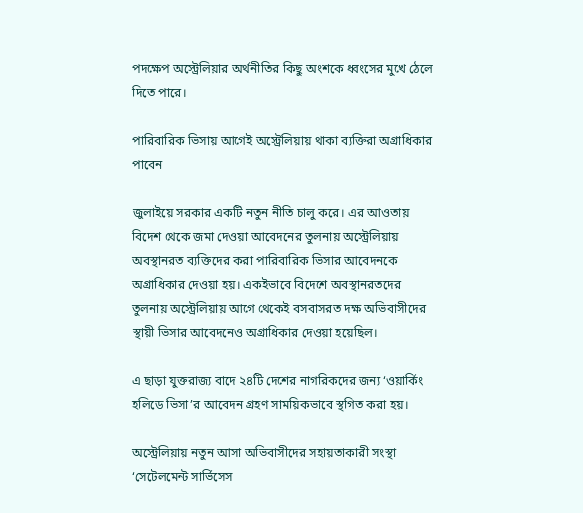পদক্ষেপ অস্ট্রেলিয়ার অর্থনীতির কিছু অংশকে ধ্বংসের মুখে ঠেলে দিতে পারে।

পারিবারিক ভিসায় আগেই অস্ট্রেলিয়ায় থাকা ব্যক্তিরা অগ্রাধিকার পাবেন

জুলাইয়ে সরকার একটি নতুন নীতি চালু করে। এর আওতায় বিদেশ থেকে জমা দেওয়া আবেদনের তুলনায় অস্ট্রেলিয়ায় অবস্থানরত ব্যক্তিদের করা পারিবারিক ভিসার আবেদনকে অগ্রাধিকার দেওয়া হয়। একইভাবে বিদেশে অবস্থানরতদের তুলনায় অস্ট্রেলিয়ায় আগে থেকেই বসবাসরত দক্ষ অভিবাসীদের স্থায়ী ভিসার আবেদনেও অগ্রাধিকার দেওয়া হয়েছিল।

এ ছাড়া যুক্তরাজ্য বাদে ২৪টি দেশের নাগরিকদের জন্য ‘ওয়ার্কিং হলিডে ভিসা’র আবেদন গ্রহণ সাময়িকভাবে স্থগিত করা হয়।

অস্ট্রেলিয়ায় নতুন আসা অভিবাসীদের সহায়তাকারী সংস্থা ‘সেটেলমেন্ট সার্ভিসেস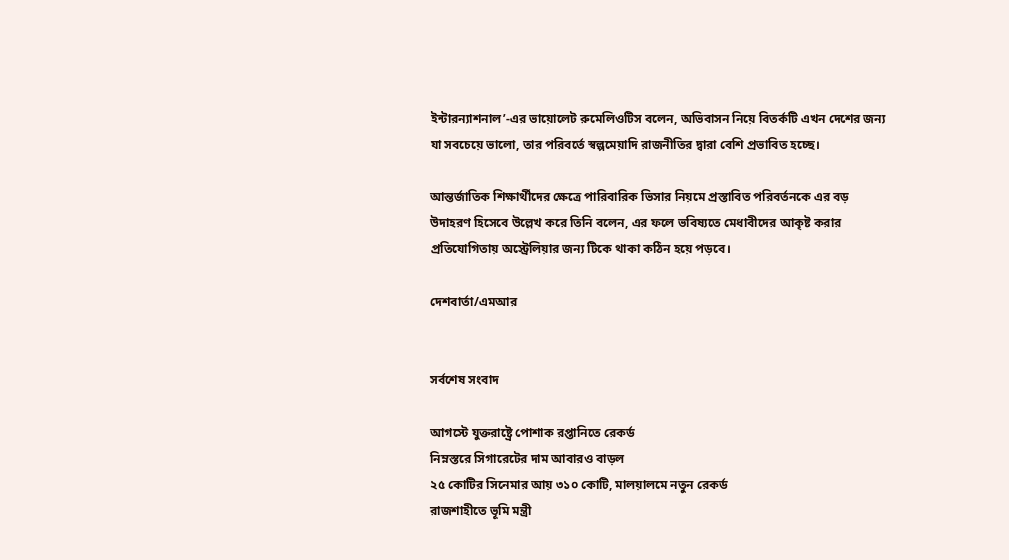ইন্টারন্যাশনাল’-এর ভায়োলেট রুমেলিওটিস বলেন, অভিবাসন নিয়ে বিতর্কটি এখন দেশের জন্য যা সবচেয়ে ভালো, তার পরিবর্তে স্বল্পমেয়াদি রাজনীতির দ্বারা বেশি প্রভাবিত হচ্ছে।

আন্তর্জাতিক শিক্ষার্থীদের ক্ষেত্রে পারিবারিক ভিসার নিয়মে প্রস্তাবিত পরিবর্তনকে এর বড় উদাহরণ হিসেবে উল্লেখ করে তিনি বলেন, এর ফলে ভবিষ্যতে মেধাবীদের আকৃষ্ট করার প্রতিযোগিতায় অস্ট্রেলিয়ার জন্য টিকে থাকা কঠিন হয়ে পড়বে।

দেশবার্তা/এমআর


সর্বশেষ সংবাদ

আগস্টে যুক্তরাষ্ট্রে পোশাক রপ্তানিতে রেকর্ড
নিম্নস্তরে সিগারেটের দাম আবারও বাড়ল
২৫ কোটির সিনেমার আয় ৩১০ কোটি, মালয়ালমে নতুন রেকর্ড
রাজশাহীতে ভূমি মন্ত্রী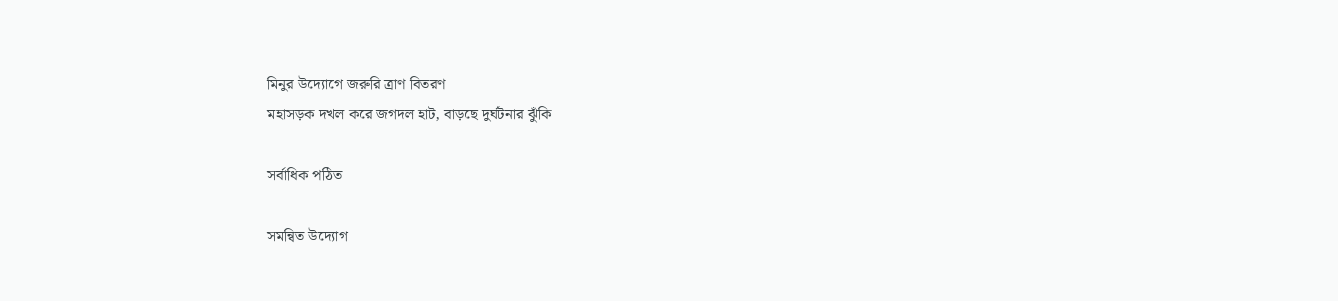মিনুর উদ্যোগে জরুরি ত্রাণ বিতরণ
মহাসড়ক দখল করে জগদল হাট, বাড়ছে দুর্ঘটনার ঝুঁকি

সর্বাধিক পঠিত

সমন্বিত উদ্যোগ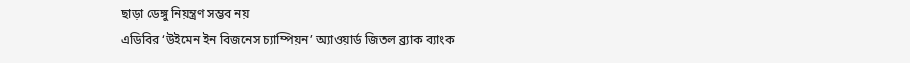ছাড়া ডেঙ্গু নিয়ন্ত্রণ সম্ভব নয়
এডিবির ‘উইমেন ইন বিজনেস চ্যাম্পিয়ন’ অ্যাওয়ার্ড জিতল ব্র্যাক ব্যাংক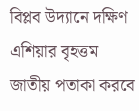বিপ্লব উদ্যানে দক্ষিণ এশিয়ার বৃহত্তম জাতীয় পতাকা করবে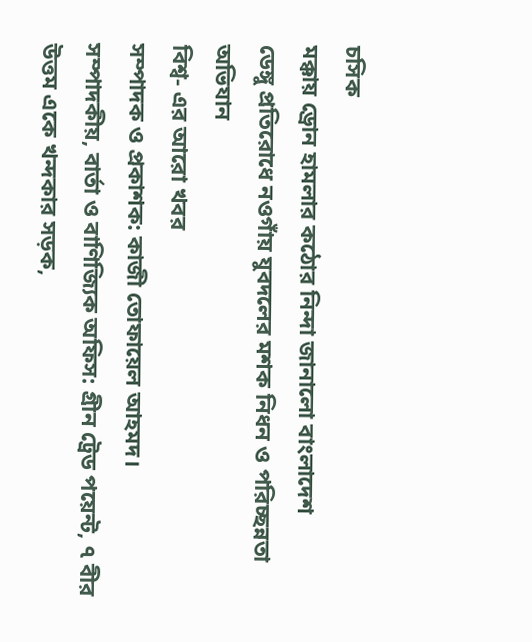চসিক
মক্কায় ড্রোন হামলার কঠোর নিন্দা জানালো বাংলাদেশ
ডেঙ্গু প্রতিরোধে নওগাঁয় যুবদলের মশক নিধন ও পরিচ্ছন্নতা অভিযান
বিশ্ব- এর আরো খবর
সম্পাদক ও প্রকাশক: কাজী তোফায়েল আহমদ।
সম্পাদকীয়, বার্তা ও বাণিজ্যিক অফিস: গ্রীন ট্রেড পয়েন্ট, ৭ বীর উত্তম একে খন্দকার সড়ক,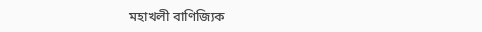মহাখলী বাণিজ্যিক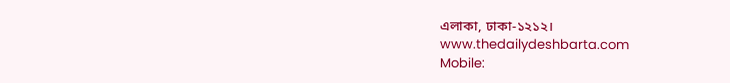এলাকা, ঢাকা-১২১২।
www.thedailydeshbarta.com
Mobile: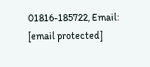01816-185722, Email: [email protected]